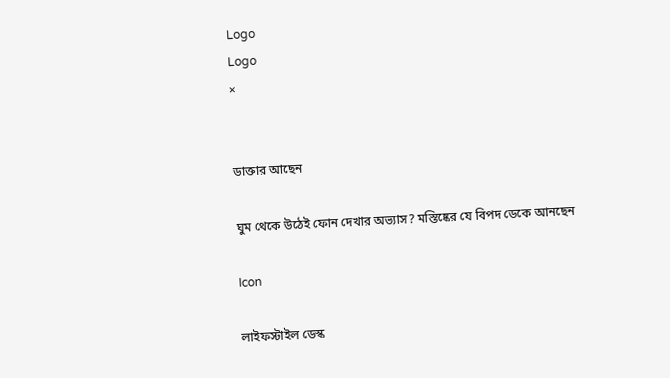Logo
Logo
×


ডাক্তার আছেন

ঘুম থেকে উঠেই ফোন দেখার অভ্যাস? মস্তিষ্কের যে বিপদ ডেকে আনছেন

Icon

লাইফস্টাইল ডেস্ক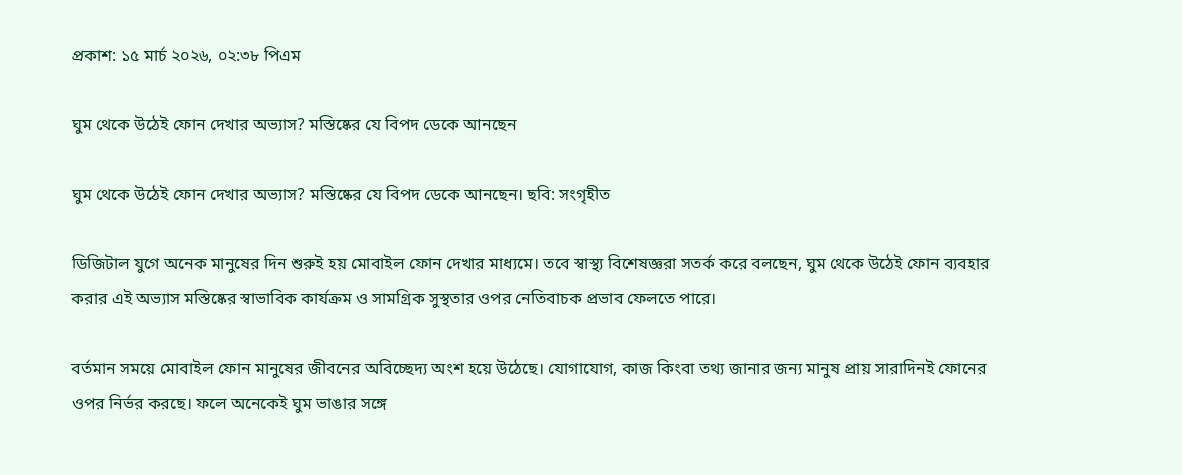প্রকাশ: ১৫ মার্চ ২০২৬, ০২:৩৮ পিএম

ঘুম থেকে উঠেই ফোন দেখার অভ্যাস? মস্তিষ্কের যে বিপদ ডেকে আনছেন

ঘুম থেকে উঠেই ফোন দেখার অভ্যাস? মস্তিষ্কের যে বিপদ ডেকে আনছেন। ছবি: সংগৃহীত

ডিজিটাল যুগে অনেক মানুষের দিন শুরুই হয় মোবাইল ফোন দেখার মাধ্যমে। তবে স্বাস্থ্য বিশেষজ্ঞরা সতর্ক করে বলছেন, ঘুম থেকে উঠেই ফোন ব্যবহার করার এই অভ্যাস মস্তিষ্কের স্বাভাবিক কার্যক্রম ও সামগ্রিক সুস্থতার ওপর নেতিবাচক প্রভাব ফেলতে পারে।

বর্তমান সময়ে মোবাইল ফোন মানুষের জীবনের অবিচ্ছেদ্য অংশ হয়ে উঠেছে। যোগাযোগ, কাজ কিংবা তথ্য জানার জন্য মানুষ প্রায় সারাদিনই ফোনের ওপর নির্ভর করছে। ফলে অনেকেই ঘুম ভাঙার সঙ্গে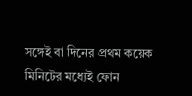সঙ্গেই বা দিনের প্রথম কয়েক মিনিটের মধ্যেই ফোন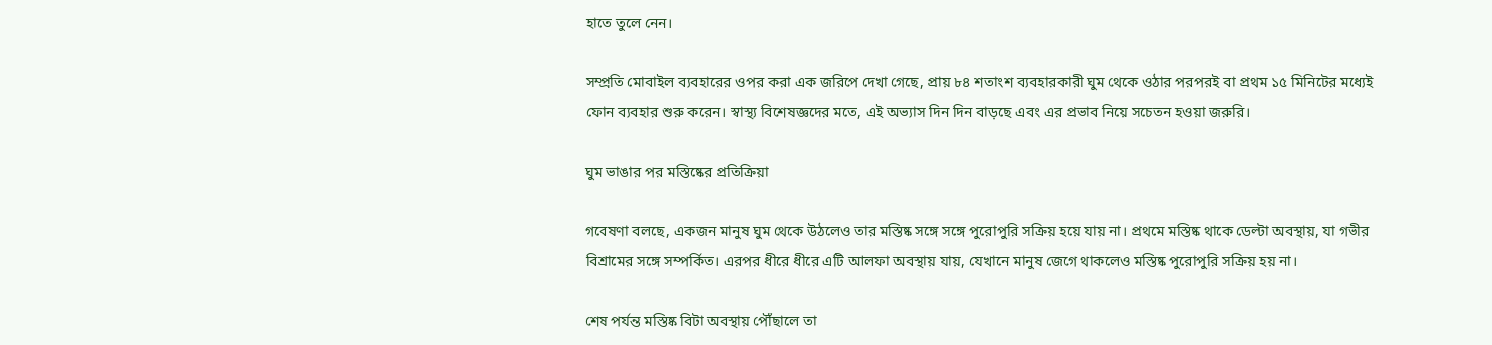হাতে তুলে নেন।

সম্প্রতি মোবাইল ব্যবহারের ওপর করা এক জরিপে দেখা গেছে, প্রায় ৮৪ শতাংশ ব্যবহারকারী ঘুম থেকে ওঠার পরপরই বা প্রথম ১৫ মিনিটের মধ্যেই ফোন ব্যবহার শুরু করেন। স্বাস্থ্য বিশেষজ্ঞদের মতে, এই অভ্যাস দিন দিন বাড়ছে এবং এর প্রভাব নিয়ে সচেতন হওয়া জরুরি।

ঘুম ভাঙার পর মস্তিষ্কের প্রতিক্রিয়া

গবেষণা বলছে, একজন মানুষ ঘুম থেকে উঠলেও তার মস্তিষ্ক সঙ্গে সঙ্গে পুরোপুরি সক্রিয় হয়ে যায় না। প্রথমে মস্তিষ্ক থাকে ডেল্টা অবস্থায়, যা গভীর বিশ্রামের সঙ্গে সম্পর্কিত। এরপর ধীরে ধীরে এটি আলফা অবস্থায় যায়, যেখানে মানুষ জেগে থাকলেও মস্তিষ্ক পুরোপুরি সক্রিয় হয় না।

শেষ পর্যন্ত মস্তিষ্ক বিটা অবস্থায় পৌঁছালে তা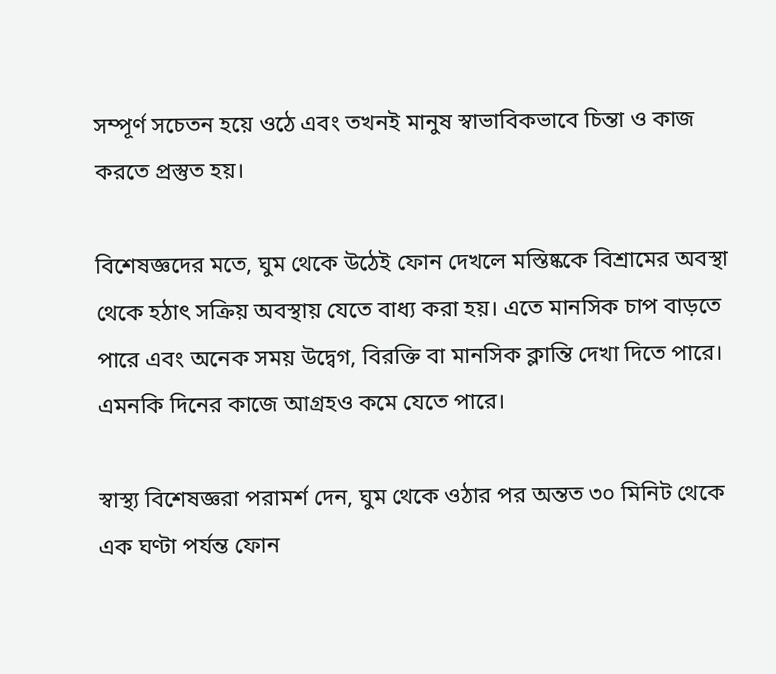সম্পূর্ণ সচেতন হয়ে ওঠে এবং তখনই মানুষ স্বাভাবিকভাবে চিন্তা ও কাজ করতে প্রস্তুত হয়।

বিশেষজ্ঞদের মতে, ঘুম থেকে উঠেই ফোন দেখলে মস্তিষ্ককে বিশ্রামের অবস্থা থেকে হঠাৎ সক্রিয় অবস্থায় যেতে বাধ্য করা হয়। এতে মানসিক চাপ বাড়তে পারে এবং অনেক সময় উদ্বেগ, বিরক্তি বা মানসিক ক্লান্তি দেখা দিতে পারে। এমনকি দিনের কাজে আগ্রহও কমে যেতে পারে।

স্বাস্থ্য বিশেষজ্ঞরা পরামর্শ দেন, ঘুম থেকে ওঠার পর অন্তত ৩০ মিনিট থেকে এক ঘণ্টা পর্যন্ত ফোন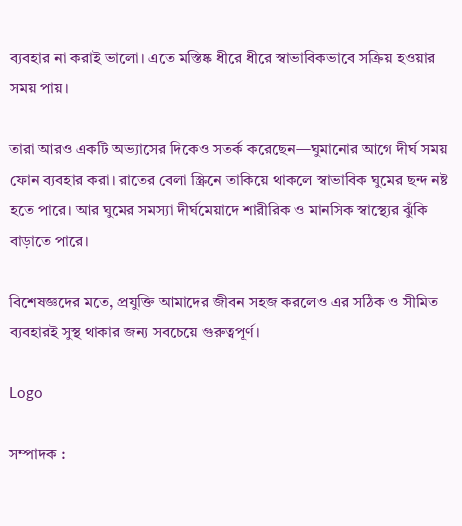ব্যবহার না করাই ভালো। এতে মস্তিষ্ক ধীরে ধীরে স্বাভাবিকভাবে সক্রিয় হওয়ার সময় পায়।

তারা আরও একটি অভ্যাসের দিকেও সতর্ক করেছেন—ঘুমানোর আগে দীর্ঘ সময় ফোন ব্যবহার করা। রাতের বেলা স্ক্রিনে তাকিয়ে থাকলে স্বাভাবিক ঘুমের ছন্দ নষ্ট হতে পারে। আর ঘুমের সমস্যা দীর্ঘমেয়াদে শারীরিক ও মানসিক স্বাস্থ্যের ঝুঁকি বাড়াতে পারে।

বিশেষজ্ঞদের মতে, প্রযুক্তি আমাদের জীবন সহজ করলেও এর সঠিক ও সীমিত ব্যবহারই সুস্থ থাকার জন্য সবচেয়ে গুরুত্বপূর্ণ।

Logo

সম্পাদক :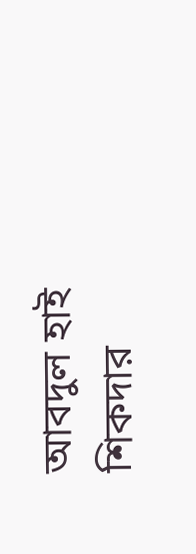আবদুল হাই শিকদার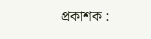প্রকাশক :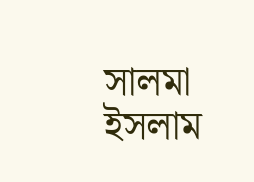সালমা ইসলাম